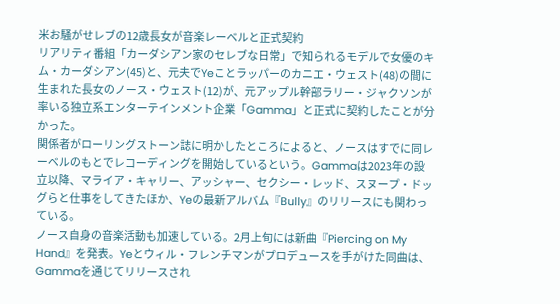米お騒がせレブの12歳長女が音楽レーベルと正式契約
リアリティ番組「カーダシアン家のセレブな日常」で知られるモデルで女優のキム・カーダシアン(45)と、元夫でYeことラッパーのカニエ・ウェスト(48)の間に生まれた長女のノース・ウェスト(12)が、元アップル幹部ラリー・ジャクソンが率いる独立系エンターテインメント企業「Gamma」と正式に契約したことが分かった。
関係者がローリングストーン誌に明かしたところによると、ノースはすでに同レーベルのもとでレコーディングを開始しているという。Gammaは2023年の設立以降、マライア・キャリー、アッシャー、セクシー・レッド、スヌープ・ドッグらと仕事をしてきたほか、Yeの最新アルバム『Bully』のリリースにも関わっている。
ノース自身の音楽活動も加速している。2月上旬には新曲『Piercing on My Hand』を発表。Yeとウィル・フレンチマンがプロデュースを手がけた同曲は、Gammaを通じてリリースされ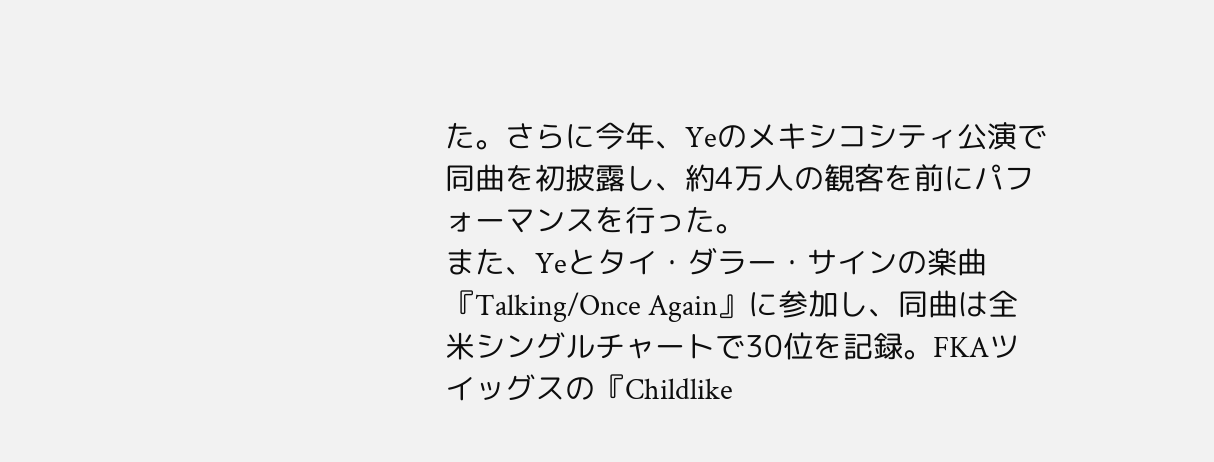た。さらに今年、Yeのメキシコシティ公演で同曲を初披露し、約4万人の観客を前にパフォーマンスを行った。
また、Yeとタイ・ダラー・サインの楽曲『Talking/Once Again』に参加し、同曲は全米シングルチャートで30位を記録。FKAツイッグスの『Childlike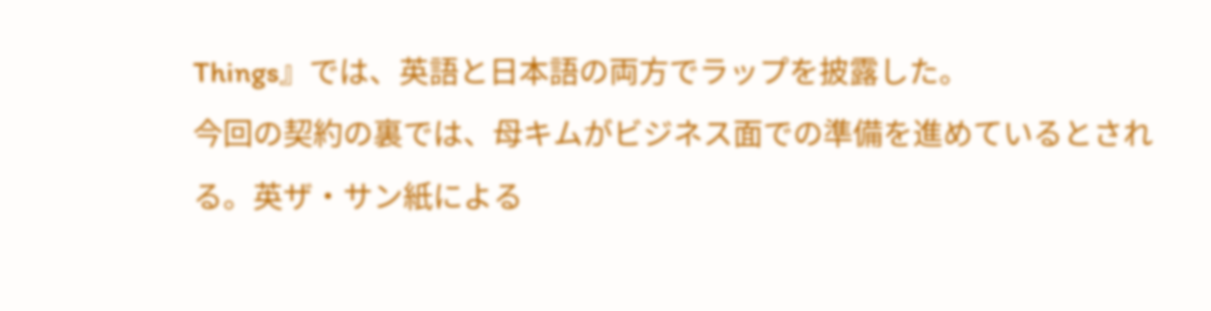Things』では、英語と日本語の両方でラップを披露した。
今回の契約の裏では、母キムがビジネス面での準備を進めているとされる。英ザ・サン紙による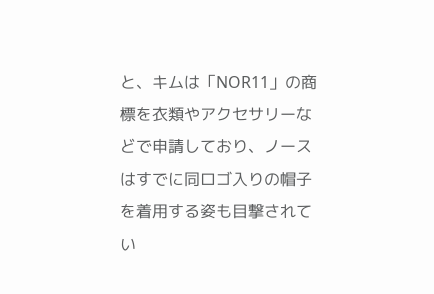と、キムは「NOR11」の商標を衣類やアクセサリーなどで申請しており、ノースはすでに同ロゴ入りの帽子を着用する姿も目撃されてい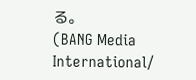る。
(BANG Media International/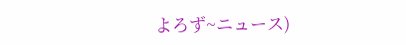よろず~ニュース)